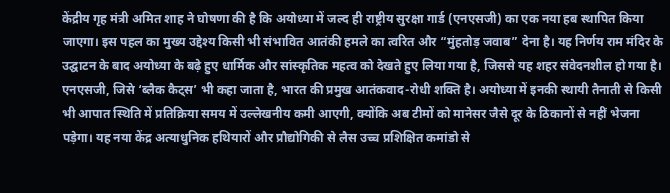केंद्रीय गृह मंत्री अमित शाह ने घोषणा की है कि अयोध्या में जल्द ही राष्ट्रीय सुरक्षा गार्ड (एनएसजी) का एक नया हब स्थापित किया जाएगा। इस पहल का मुख्य उद्देश्य किसी भी संभावित आतंकी हमले का त्वरित और “मुंहतोड़ जवाब” देना है। यह निर्णय राम मंदिर के उद्घाटन के बाद अयोध्या के बढ़े हुए धार्मिक और सांस्कृतिक महत्व को देखते हुए लिया गया है, जिससे यह शहर संवेदनशील हो गया है। एनएसजी, जिसे ‘ब्लैक कैट्स’ भी कहा जाता है, भारत की प्रमुख आतंकवाद-रोधी शक्ति है। अयोध्या में इनकी स्थायी तैनाती से किसी भी आपात स्थिति में प्रतिक्रिया समय में उल्लेखनीय कमी आएगी, क्योंकि अब टीमों को मानेसर जैसे दूर के ठिकानों से नहीं भेजना पड़ेगा। यह नया केंद्र अत्याधुनिक हथियारों और प्रौद्योगिकी से लैस उच्च प्रशिक्षित कमांडो से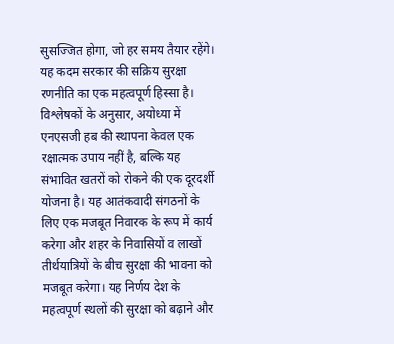सुसज्जित होगा, जो हर समय तैयार रहेंगे। यह कदम सरकार की सक्रिय सुरक्षा रणनीति का एक महत्वपूर्ण हिस्सा है।
विश्लेषकों के अनुसार, अयोध्या में एनएसजी हब की स्थापना केवल एक रक्षात्मक उपाय नहीं है, बल्कि यह संभावित खतरों को रोकने की एक दूरदर्शी योजना है। यह आतंकवादी संगठनों के लिए एक मजबूत निवारक के रूप में कार्य करेगा और शहर के निवासियों व लाखों तीर्थयात्रियों के बीच सुरक्षा की भावना को मजबूत करेगा। यह निर्णय देश के महत्वपूर्ण स्थलों की सुरक्षा को बढ़ाने और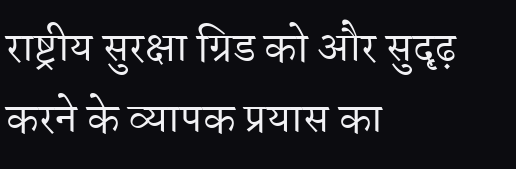राष्ट्रीय सुरक्षा ग्रिड को और सुदृढ़ करने के व्यापक प्रयास का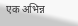एक अभिन्न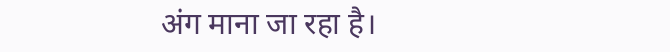अंग माना जा रहा है।